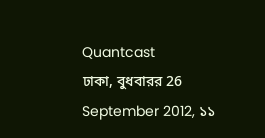Quantcast
ঢাকা, বুধবারর 26 September 2012, ১১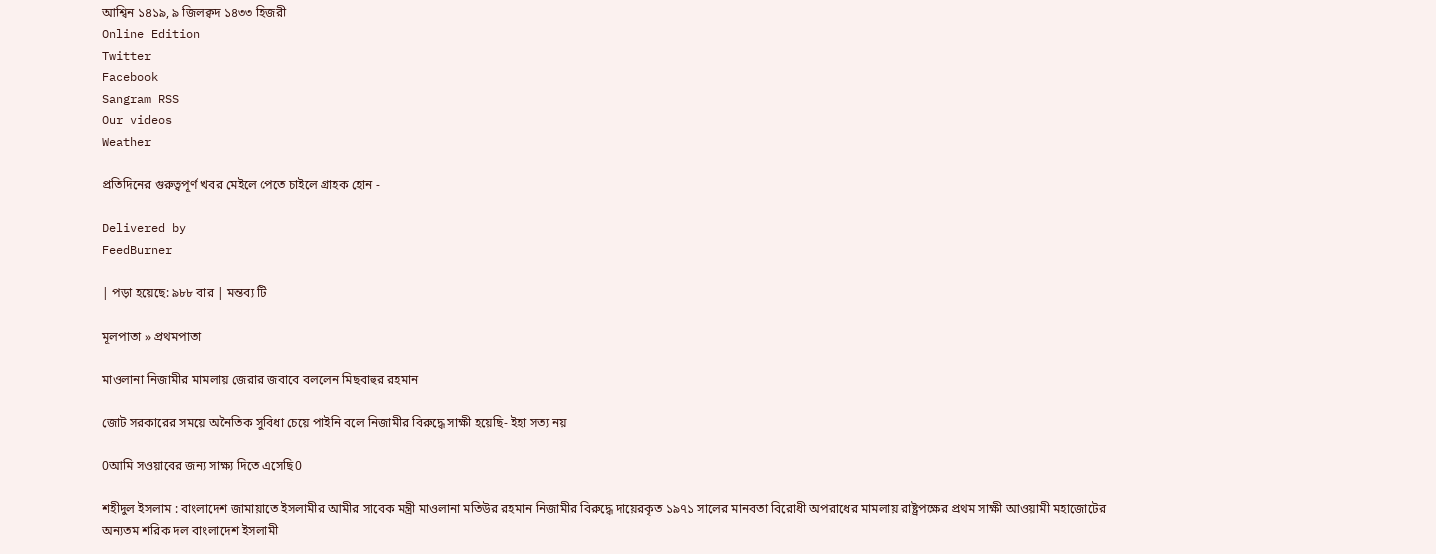আশ্বিন ১৪১৯, ৯ জিলক্বদ ১৪৩৩ হিজরী
Online Edition
Twitter
Facebook
Sangram RSS
Our videos
Weather

প্রতিদিনের গুরুত্বপূর্ণ খবর মেইলে পেতে চাইলে গ্রাহক হোন -

Delivered by
FeedBurner

| পড়া হয়েছে: ৯৮৮ বার | মন্তব্য টি

মূলপাতা » প্রথমপাতা

মাওলানা নিজামীর মামলায় জেরার জবাবে বললেন মিছবাহুর রহমান

জোট সরকারের সময়ে অনৈতিক সুবিধা চেয়ে পাইনি বলে নিজামীর বিরুদ্ধে সাক্ষী হয়েছি- ইহা সত্য নয়

0আমি সওয়াবের জন্য সাক্ষ্য দিতে এসেছি0

শহীদুল ইসলাম : বাংলাদেশ জামায়াতে ইসলামীর আমীর সাবেক মন্ত্রী মাওলানা মতিউর রহমান নিজামীর বিরুদ্ধে দায়েরকৃত ১৯৭১ সালের মানবতা বিরোধী অপরাধের মামলায় রাষ্ট্রপক্ষের প্রথম সাক্ষী আওয়ামী মহাজোটের অন্যতম শরিক দল বাংলাদেশ ইসলামী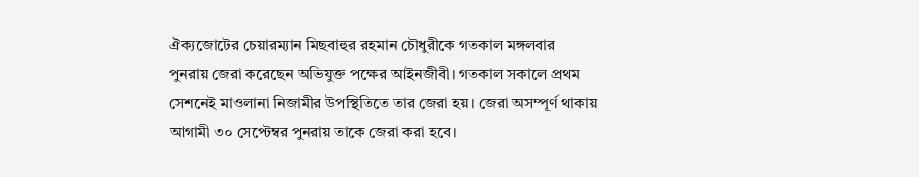ঐক্যজোটের চেয়ারম্যান মিছবাহুর রহমান চৌধুরীকে গতকাল মঙ্গলবার পুনরায় জেরা করেছেন অভিযুক্ত পক্ষের আইনজীবী। গতকাল সকালে প্রথম সেশনেই মাওলানা নিজামীর উপস্থিতিতে তার জেরা হয়। জেরা অসম্পূর্ণ থাকায় আগামী ৩০ সেপ্টেম্বর পুনরায় তাকে জেরা করা হবে।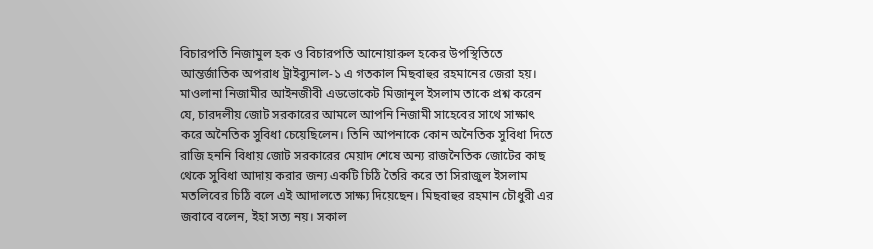বিচারপতি নিজামুল হক ও বিচারপতি আনোয়ারুল হকের উপস্থিতিতে আন্তর্জাতিক অপরাধ ট্রাইব্যুনাল-১ এ গতকাল মিছবাহুর রহমানের জেরা হয়। মাওলানা নিজামীর আইনজীবী এডভোকেট মিজানুল ইসলাম তাকে প্রশ্ন করেন যে, চারদলীয় জোট সরকারের আমলে আপনি নিজামী সাহেবের সাথে সাক্ষাৎ করে অনৈতিক সুবিধা চেয়েছিলেন। তিনি আপনাকে কোন অনৈতিক সুবিধা দিতে রাজি হননি বিধায় জোট সরকারের মেয়াদ শেষে অন্য রাজনৈতিক জোটের কাছ থেকে সুবিধা আদায় করার জন্য একটি চিঠি তৈরি করে তা সিরাজুল ইসলাম মতলিবের চিঠি বলে এই আদালতে সাক্ষ্য দিয়েছেন। মিছবাহুর রহমান চৌধুরী এর জবাবে বলেন, ইহা সত্য নয়। সকাল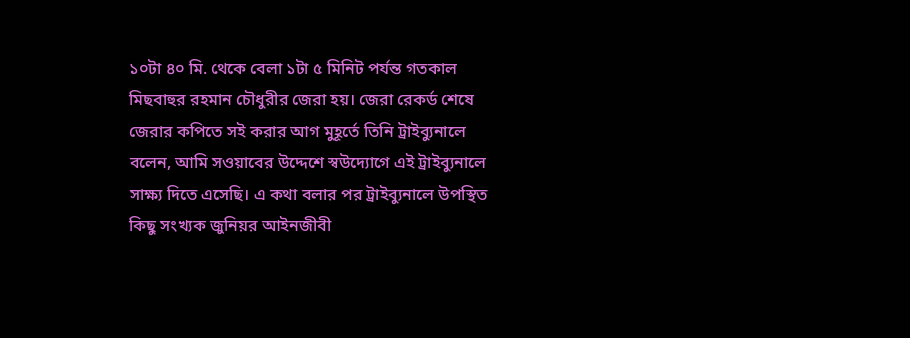১০টা ৪০ মি. থেকে বেলা ১টা ৫ মিনিট পর্যন্ত গতকাল মিছবাহুর রহমান চৌধুরীর জেরা হয়। জেরা রেকর্ড শেষে জেরার কপিতে সই করার আগ মুহূর্তে তিনি ট্রাইব্যুনালে বলেন, আমি সওয়াবের উদ্দেশে স্বউদ্যোগে এই ট্রাইব্যুনালে সাক্ষ্য দিতে এসেছি। এ কথা বলার পর ট্রাইব্যুনালে উপস্থিত কিছু সংখ্যক জুনিয়র আইনজীবী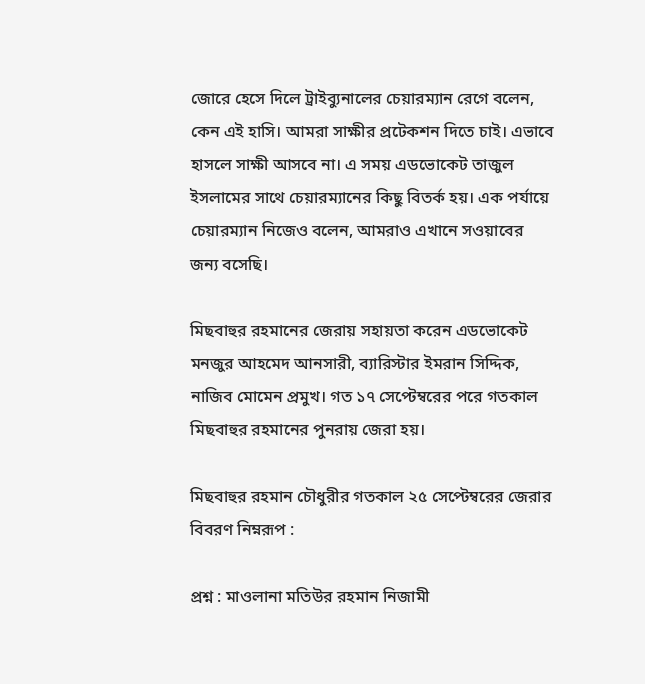জোরে হেসে দিলে ট্রাইব্যুনালের চেয়ারম্যান রেগে বলেন, কেন এই হাসি। আমরা সাক্ষীর প্রটেকশন দিতে চাই। এভাবে হাসলে সাক্ষী আসবে না। এ সময় এডভোকেট তাজুল ইসলামের সাথে চেয়ারম্যানের কিছু বিতর্ক হয়। এক পর্যায়ে চেয়ারম্যান নিজেও বলেন, আমরাও এখানে সওয়াবের জন্য বসেছি।

মিছবাহুর রহমানের জেরায় সহায়তা করেন এডভোকেট মনজুর আহমেদ আনসারী, ব্যারিস্টার ইমরান সিদ্দিক, নাজিব মোমেন প্রমুখ। গত ১৭ সেপ্টেম্বরের পরে গতকাল মিছবাহুর রহমানের পুনরায় জেরা হয়।

মিছবাহুর রহমান চৌধুরীর গতকাল ২৫ সেপ্টেম্বরের জেরার বিবরণ নিম্নরূপ :

প্রশ্ন : মাওলানা মতিউর রহমান নিজামী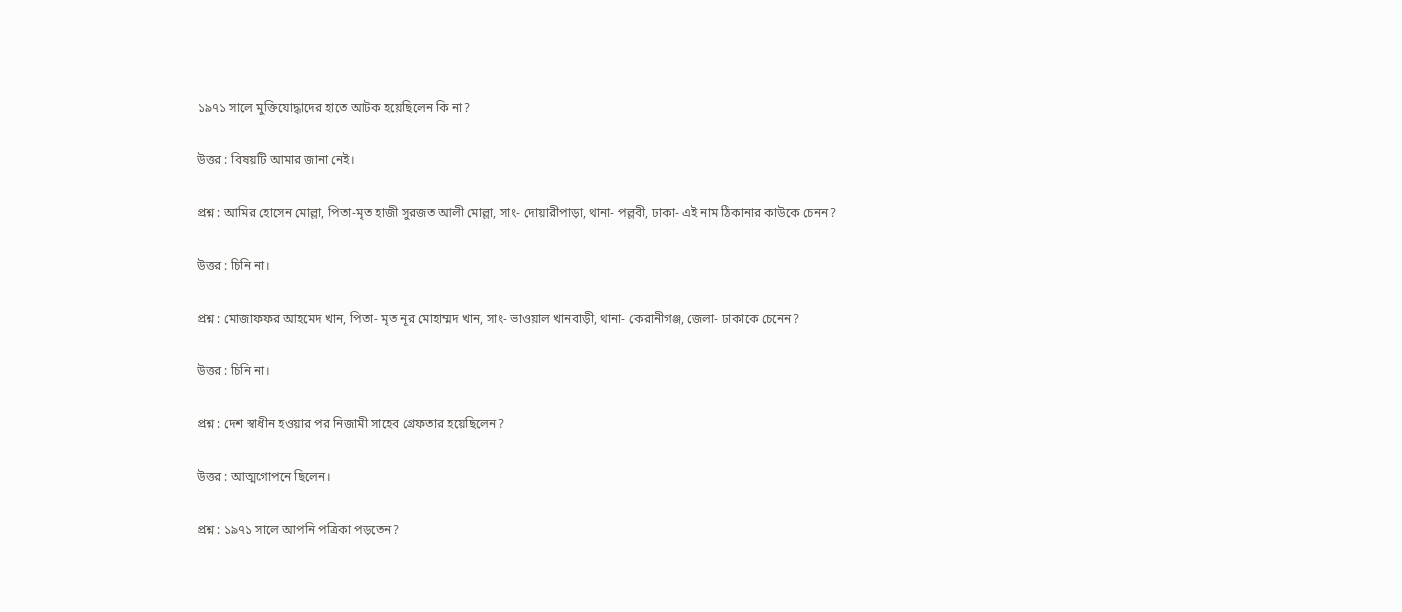১৯৭১ সালে মুক্তিযোদ্ধাদের হাতে আটক হয়েছিলেন কি না?

উত্তর : বিষয়টি আমার জানা নেই।

প্রশ্ন : আমির হোসেন মোল্লা, পিতা-মৃত হাজী সুরজত আলী মোল্লা, সাং- দোয়ারীপাড়া, থানা- পল্লবী, ঢাকা- এই নাম ঠিকানার কাউকে চেনন?

উত্তর : চিনি না।

প্রশ্ন : মোজাফফর আহমেদ খান, পিতা- মৃত নূর মোহাম্মদ খান, সাং- ভাওয়াল খানবাড়ী, থানা- কেরানীগঞ্জ, জেলা- ঢাকাকে চেনেন?

উত্তর : চিনি না।

প্রশ্ন : দেশ স্বাধীন হওয়ার পর নিজামী সাহেব গ্রেফতার হয়েছিলেন?

উত্তর : আত্মগোপনে ছিলেন।

প্রশ্ন : ১৯৭১ সালে আপনি পত্রিকা পড়তেন?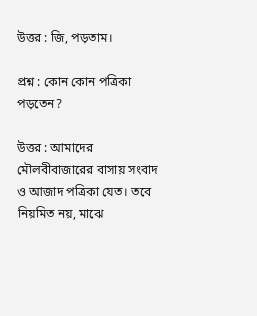উত্তর : জি, পড়তাম।

প্রশ্ন : কোন কোন পত্রিকা পড়তেন?

উত্তর : আমাদের মৌলবীবাজারের বাসায় সংবাদ ও আজাদ পত্রিকা যেত। তবে নিয়মিত নয়, মাঝে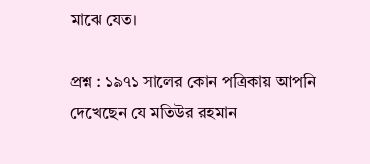মাঝে যেত।

প্রশ্ন : ১৯৭১ সালের কোন পত্রিকায় আপনি দেখেছেন যে মতিউর রহমান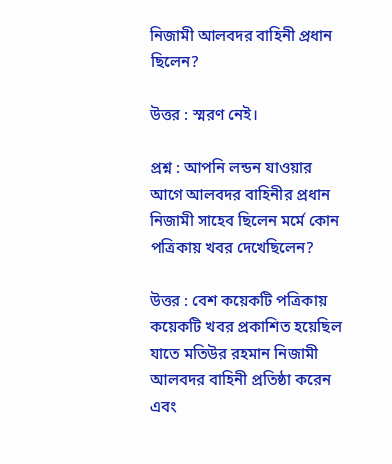নিজামী আলবদর বাহিনী প্রধান ছিলেন?

উত্তর : স্মরণ নেই।

প্রশ্ন : আপনি লন্ডন যাওয়ার আগে আলবদর বাহিনীর প্রধান নিজামী সাহেব ছিলেন মর্মে কোন পত্রিকায় খবর দেখেছিলেন?

উত্তর : বেশ কয়েকটি পত্রিকায় কয়েকটি খবর প্রকাশিত হয়েছিল যাতে মতিউর রহমান নিজামী আলবদর বাহিনী প্রতিষ্ঠা করেন এবং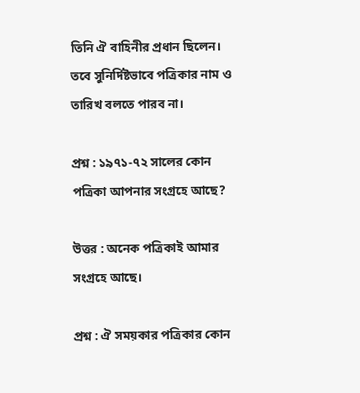তিনি ঐ বাহিনীর প্রধান ছিলেন। তবে সুনির্দিষ্টভাবে পত্রিকার নাম ও তারিখ বলতে পারব না।

প্রশ্ন : ১৯৭১-৭২ সালের কোন পত্রিকা আপনার সংগ্রহে আছে?

উত্তর : অনেক পত্রিকাই আমার সংগ্রহে আছে।

প্রশ্ন : ঐ সময়কার পত্রিকার কোন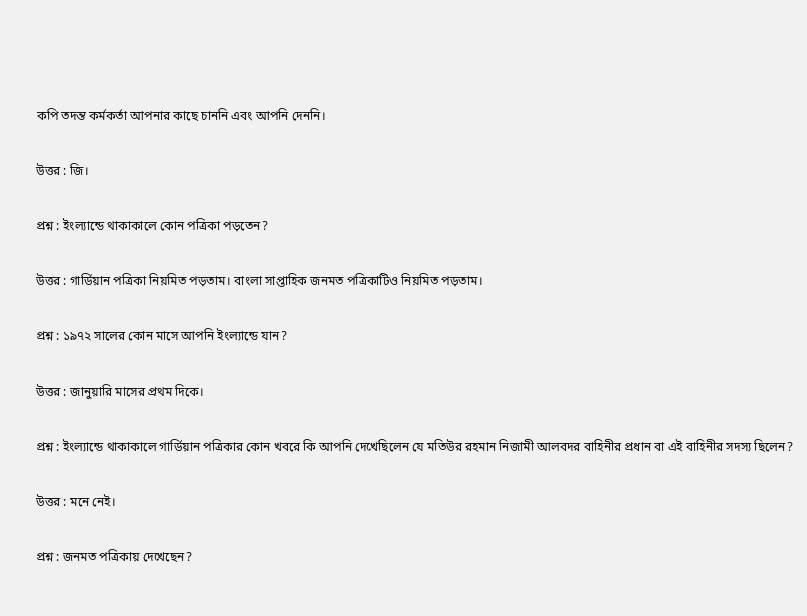কপি তদন্ত কর্মকর্তা আপনার কাছে চাননি এবং আপনি দেননি।

উত্তর : জি।

প্রশ্ন : ইংল্যান্ডে থাকাকালে কোন পত্রিকা পড়তেন?

উত্তর : গার্ডিয়ান পত্রিকা নিয়মিত পড়তাম। বাংলা সাপ্তাহিক জনমত পত্রিকাটিও নিয়মিত পড়তাম।

প্রশ্ন : ১৯৭২ সালের কোন মাসে আপনি ইংল্যান্ডে যান?

উত্তর : জানুয়ারি মাসের প্রথম দিকে।

প্রশ্ন : ইংল্যান্ডে থাকাকালে গার্ডিয়ান পত্রিকার কোন খবরে কি আপনি দেখেছিলেন যে মতিউর রহমান নিজামী আলবদর বাহিনীর প্রধান বা এই বাহিনীর সদস্য ছিলেন?

উত্তর : মনে নেই।

প্রশ্ন : জনমত পত্রিকায় দেখেছেন?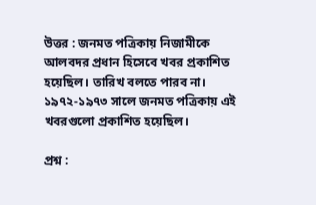উত্তর : জনমত পত্রিকায় নিজামীকে আলবদর প্রধান হিসেবে খবর প্রকাশিত হয়েছিল। তারিখ বলতে পারব না। ১৯৭২-১৯৭৩ সালে জনমত পত্রিকায় এই খবরগুলো প্রকাশিত হয়েছিল।

প্রশ্ন :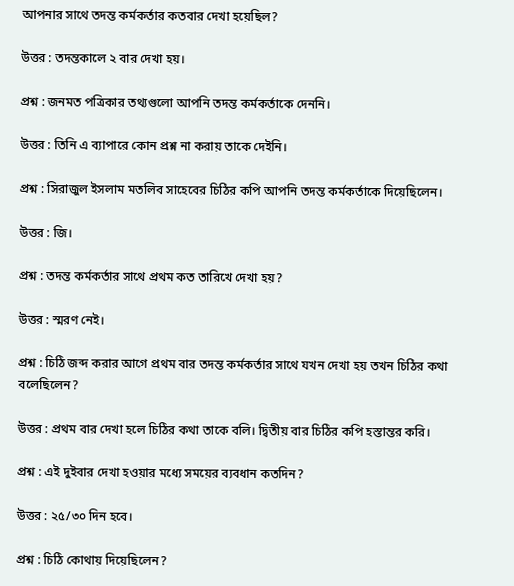আপনার সাথে তদন্ত কর্মকর্তার কতবার দেখা হয়েছিল?

উত্তর : তদন্তকালে ২ বার দেখা হয়।

প্রশ্ন : জনমত পত্রিকার তথ্যগুলো আপনি তদন্ত কর্মকর্তাকে দেননি।

উত্তর : তিনি এ ব্যাপারে কোন প্রশ্ন না করায় তাকে দেইনি।

প্রশ্ন : সিরাজুল ইসলাম মতলিব সাহেবের চিঠির কপি আপনি তদন্ত কর্মকর্তাকে দিয়েছিলেন।

উত্তর : জি।

প্রশ্ন : তদন্ত কর্মকর্তার সাথে প্রথম কত তারিখে দেখা হয়?

উত্তর : স্মরণ নেই।

প্রশ্ন : চিঠি জব্দ করার আগে প্রথম বার তদন্ত কর্মকর্তার সাথে যখন দেখা হয় তখন চিঠির কথা বলেছিলেন?

উত্তর : প্রথম বার দেখা হলে চিঠির কথা তাকে বলি। দ্বিতীয় বার চিঠির কপি হস্তান্তর করি।

প্রশ্ন : এই দুইবার দেখা হওয়ার মধ্যে সময়ের ব্যবধান কতদিন?

উত্তর : ২৫/৩০ দিন হবে।

প্রশ্ন : চিঠি কোথায় দিয়েছিলেন?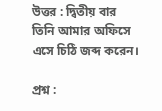উত্তর : দ্বিতীয় বার তিনি আমার অফিসে এসে চিঠি জব্দ করেন।

প্রশ্ন :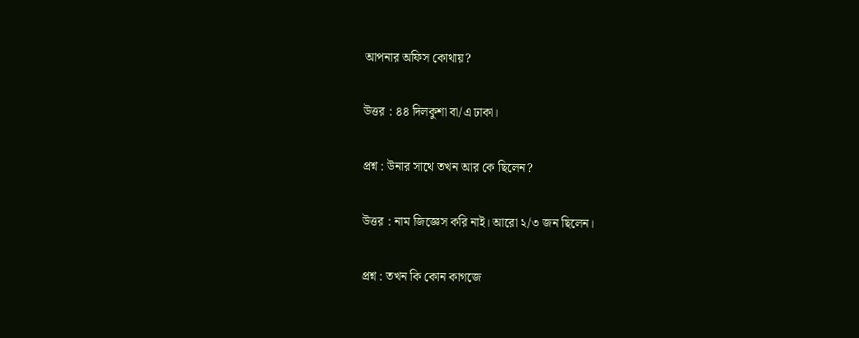আপনার অফিস কোথায়?

উত্তর : ৪৪ দিলকুশা বা/এ ঢাকা।

প্রশ্ন : উনার সাথে তখন আর কে ছিলেন?

উত্তর : নাম জিজ্ঞেস করি নাই। আরো ২/৩ জন ছিলেন।

প্রশ্ন : তখন কি কোন কাগজে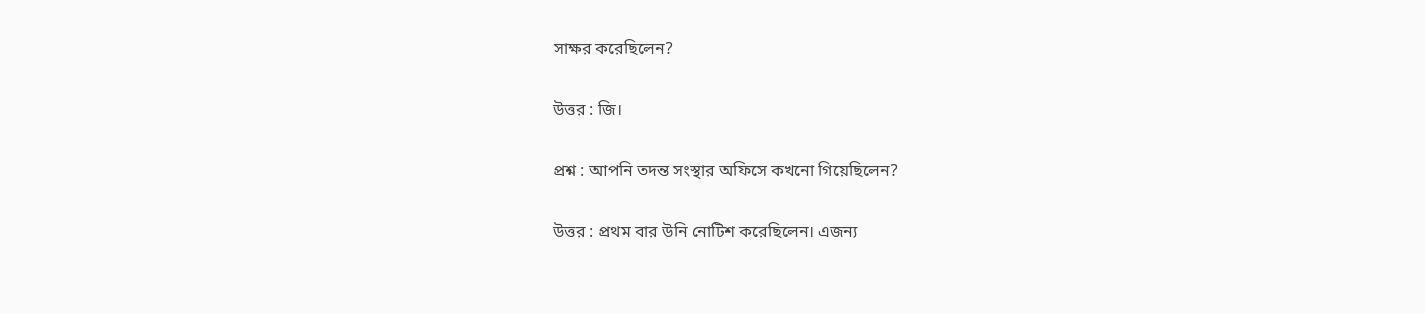সাক্ষর করেছিলেন?

উত্তর : জি।

প্রশ্ন : আপনি তদন্ত সংস্থার অফিসে কখনো গিয়েছিলেন?

উত্তর : প্রথম বার উনি নোটিশ করেছিলেন। এজন্য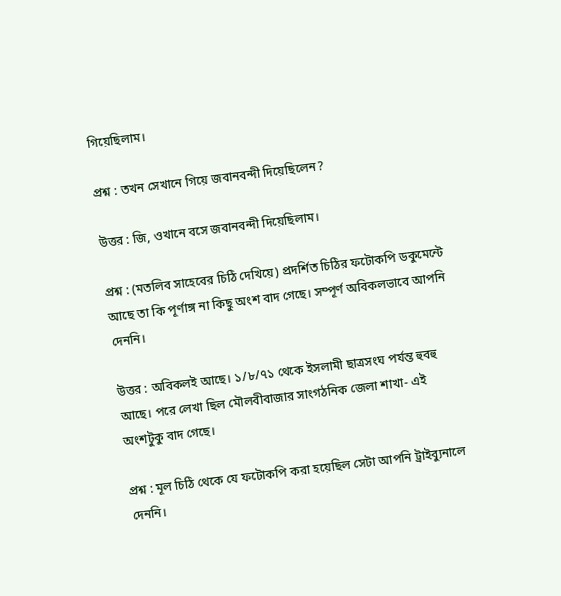গিয়েছিলাম।

প্রশ্ন : তখন সেখানে গিয়ে জবানবন্দী দিয়েছিলেন?

উত্তর : জি, ওখানে বসে জবানবন্দী দিয়েছিলাম।

প্রশ্ন : (মতলিব সাহেবের চিঠি দেখিয়ে) প্রদর্শিত চিঠির ফটোকপি ডকুমেন্টে আছে তা কি পূর্ণাঙ্গ না কিছু অংশ বাদ গেছে। সম্পূর্ণ অবিকলভাবে আপনি দেননি।

উত্তর : অবিকলই আছে। ১/৮/৭১ থেকে ইসলামী ছাত্রসংঘ পর্যন্ত হুবহু আছে। পরে লেখা ছিল মৌলবীবাজার সাংগঠনিক জেলা শাখা- এই অংশটুকু বাদ গেছে।

প্রশ্ন : মূল চিঠি থেকে যে ফটোকপি করা হয়েছিল সেটা আপনি ট্রাইব্যুনালে দেননি।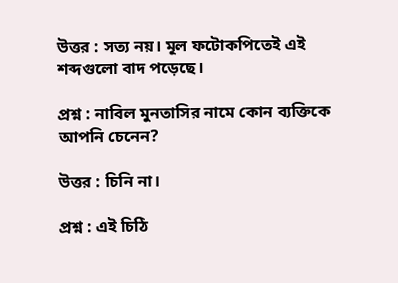উত্তর : সত্য নয়। মূল ফটোকপিতেই এই শব্দগুলো বাদ পড়েছে।

প্রশ্ন : নাবিল মুনতাসির নামে কোন ব্যক্তিকে আপনি চেনেন?

উত্তর : চিনি না।

প্রশ্ন : এই চিঠি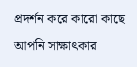প্রদর্শন করে কারো কাছে আপনি সাক্ষাৎকার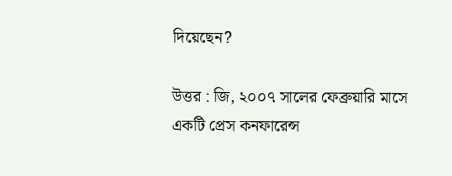দিয়েছেন?

উত্তর : জি, ২০০৭ সালের ফেব্রুয়ারি মাসে একটি প্রেস কনফারেন্স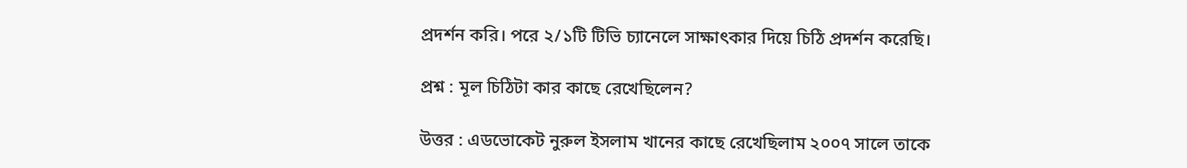প্রদর্শন করি। পরে ২/১টি টিভি চ্যানেলে সাক্ষাৎকার দিয়ে চিঠি প্রদর্শন করেছি।

প্রশ্ন : মূল চিঠিটা কার কাছে রেখেছিলেন?

উত্তর : এডভোকেট নুরুল ইসলাম খানের কাছে রেখেছিলাম ২০০৭ সালে তাকে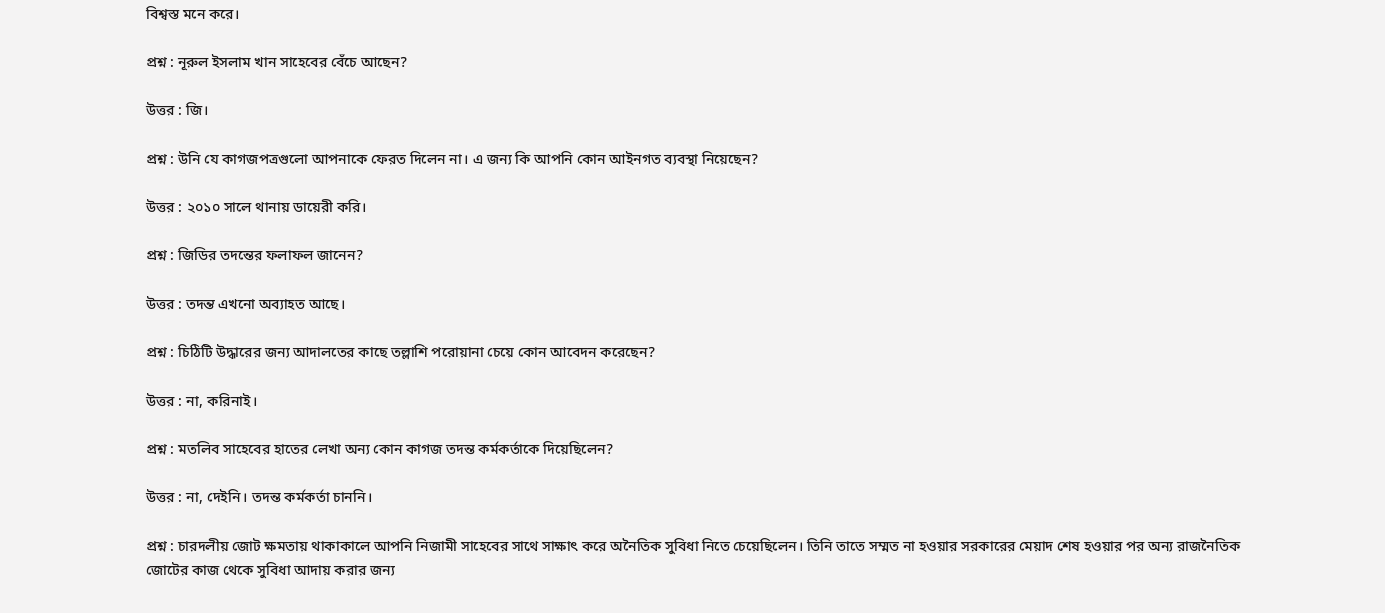বিশ্বস্ত মনে করে।

প্রশ্ন : নূরুল ইসলাম খান সাহেবের বেঁচে আছেন?

উত্তর : জি।

প্রশ্ন : উনি যে কাগজপত্রগুলো আপনাকে ফেরত দিলেন না। এ জন্য কি আপনি কোন আইনগত ব্যবস্থা নিয়েছেন?

উত্তর : ২০১০ সালে থানায় ডায়েরী করি।

প্রশ্ন : জিডির তদন্তের ফলাফল জানেন?

উত্তর : তদন্ত এখনো অব্যাহত আছে।

প্রশ্ন : চিঠিটি উদ্ধারের জন্য আদালতের কাছে তল্লাশি পরোয়ানা চেয়ে কোন আবেদন করেছেন?

উত্তর : না, করিনাই।

প্রশ্ন : মতলিব সাহেবের হাতের লেখা অন্য কোন কাগজ তদন্ত কর্মকর্তাকে দিয়েছিলেন?

উত্তর : না, দেইনি। তদন্ত কর্মকর্তা চাননি।

প্রশ্ন : চারদলীয় জোট ক্ষমতায় থাকাকালে আপনি নিজামী সাহেবের সাথে সাক্ষাৎ করে অনৈতিক সুবিধা নিতে চেয়েছিলেন। তিনি তাতে সম্মত না হওয়ার সরকারের মেয়াদ শেষ হওয়ার পর অন্য রাজনৈতিক জোটের কাজ থেকে সুবিধা আদায় করার জন্য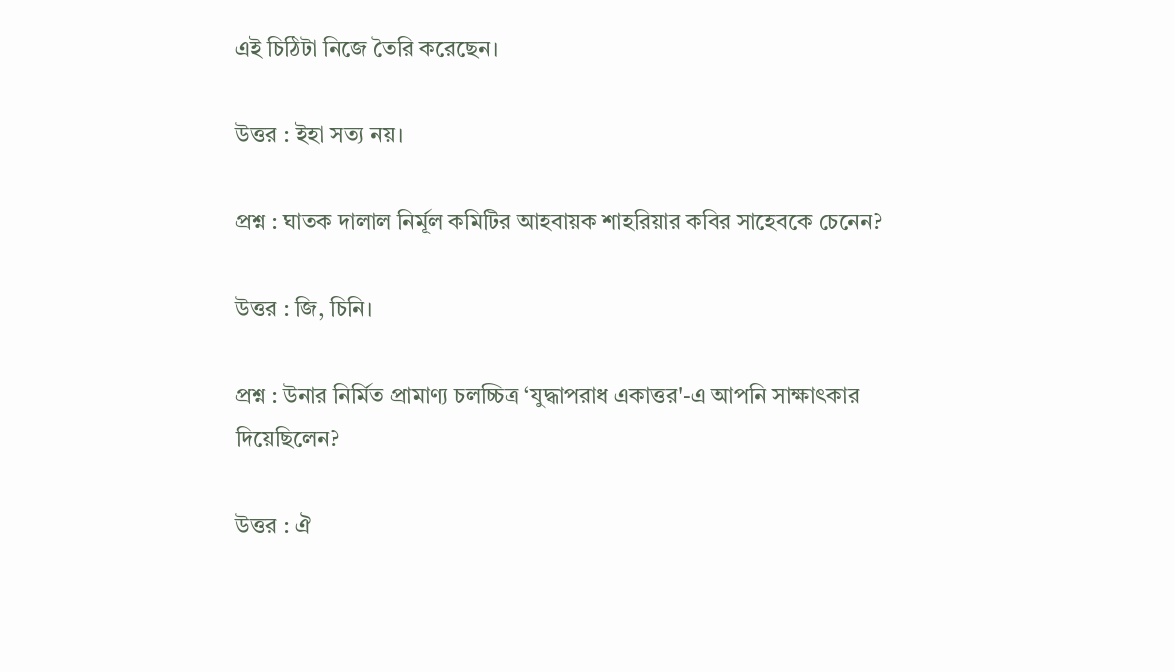এই চিঠিটা নিজে তৈরি করেছেন।

উত্তর : ইহা সত্য নয়।

প্রশ্ন : ঘাতক দালাল নির্মূল কমিটির আহবায়ক শাহরিয়ার কবির সাহেবকে চেনেন?

উত্তর : জি, চিনি।

প্রশ্ন : উনার নির্মিত প্রামাণ্য চলচ্চিত্র ‘যুদ্ধাপরাধ একাত্তর'-এ আপনি সাক্ষাৎকার দিয়েছিলেন?

উত্তর : ঐ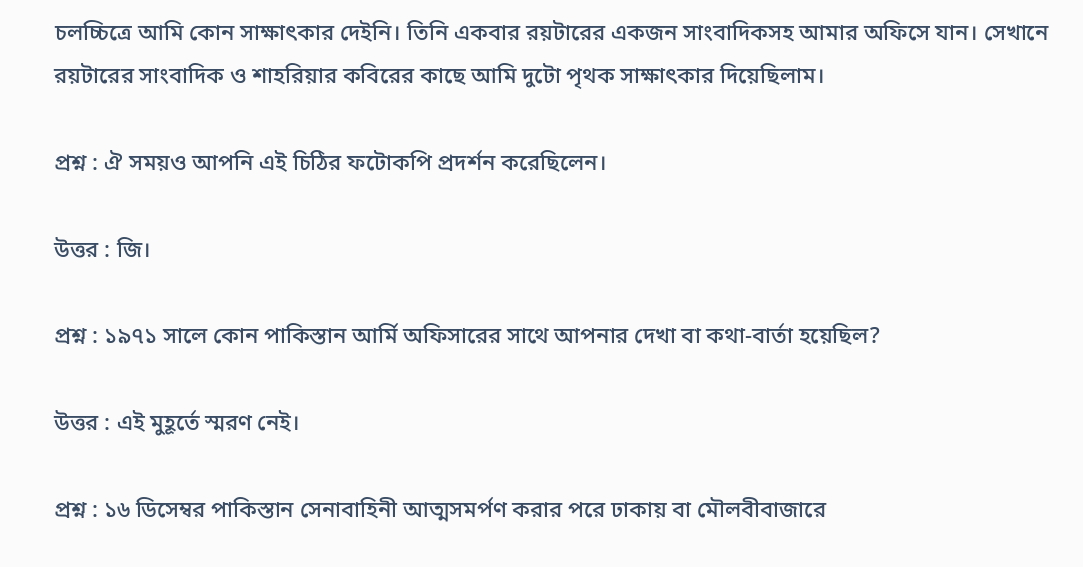চলচ্চিত্রে আমি কোন সাক্ষাৎকার দেইনি। তিনি একবার রয়টারের একজন সাংবাদিকসহ আমার অফিসে যান। সেখানে রয়টারের সাংবাদিক ও শাহরিয়ার কবিরের কাছে আমি দুটো পৃথক সাক্ষাৎকার দিয়েছিলাম।

প্রশ্ন : ঐ সময়ও আপনি এই চিঠির ফটোকপি প্রদর্শন করেছিলেন।

উত্তর : জি।

প্রশ্ন : ১৯৭১ সালে কোন পাকিস্তান আর্মি অফিসারের সাথে আপনার দেখা বা কথা-বার্তা হয়েছিল?

উত্তর : এই মুহূর্তে স্মরণ নেই।

প্রশ্ন : ১৬ ডিসেম্বর পাকিস্তান সেনাবাহিনী আত্মসমর্পণ করার পরে ঢাকায় বা মৌলবীবাজারে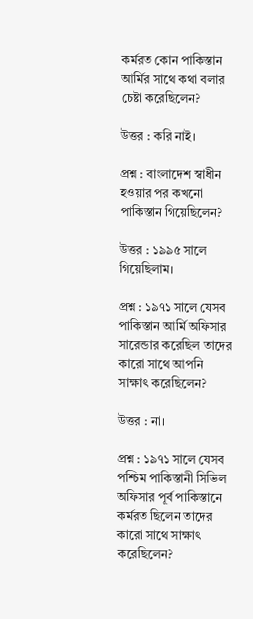কর্মরত কোন পাকিস্তান আর্মির সাথে কথা বলার চেষ্টা করেছিলেন?

উত্তর : করি নাই।

প্রশ্ন : বাংলাদেশ স্বাধীন হওয়ার পর কখনো পাকিস্তান গিয়েছিলেন?

উত্তর : ১৯৯৫ সালে গিয়েছিলাম।

প্রশ্ন : ১৯৭১ সালে যেসব পাকিস্তান আর্মি অফিসার সারেন্ডার করেছিল তাদের কারো সাথে আপনি সাক্ষাৎ করেছিলেন?

উত্তর : না।

প্রশ্ন : ১৯৭১ সালে যেসব পশ্চিম পাকিস্তানী সিভিল অফিসার পূর্ব পাকিস্তানে কর্মরত ছিলেন তাদের কারো সাথে সাক্ষাৎ করেছিলেন?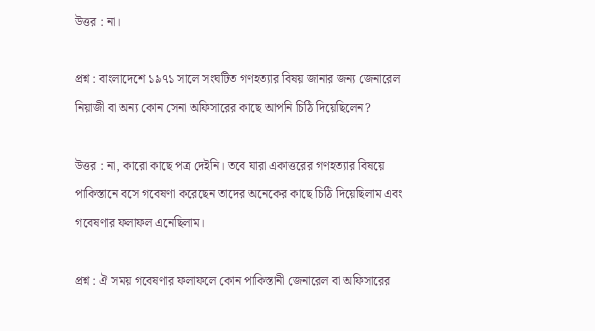উত্তর : না।

প্রশ্ন : বাংলাদেশে ১৯৭১ সালে সংঘটিত গণহত্যার বিষয় জানার জন্য জেনারেল নিয়াজী বা অন্য কোন সেনা অফিসারের কাছে আপনি চিঠি দিয়েছিলেন?

উত্তর : না, কারো কাছে পত্র দেইনি। তবে যারা একাত্তরের গণহত্যার বিষয়ে পাকিস্তানে বসে গবেষণা করেছেন তাদের অনেকের কাছে চিঠি দিয়েছিলাম এবং গবেষণার ফলাফল এনেছিলাম।

প্রশ্ন : ঐ সময় গবেষণার ফলাফলে কোন পাকিস্তানী জেনারেল বা অফিসারের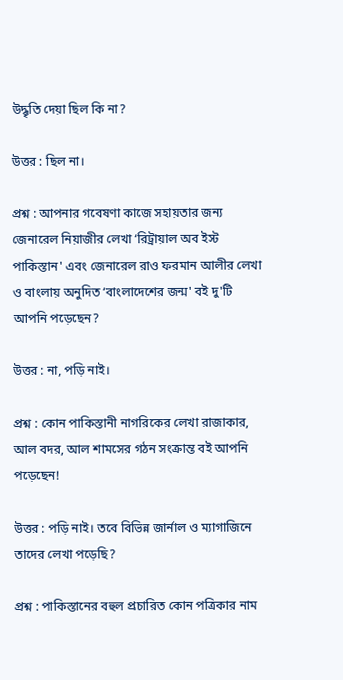উদ্ধৃতি দেয়া ছিল কি না?

উত্তর : ছিল না।

প্রশ্ন : আপনার গবেষণা কাজে সহায়তার জন্য জেনারেল নিয়াজীর লেখা ‘রিট্রায়াল অব ইস্ট পাকিস্তান' এবং জেনারেল রাও ফরমান আলীর লেখা ও বাংলায় অনুদিত ‘বাংলাদেশের জন্ম' বই দু'টি আপনি পড়েছেন?

উত্তর : না, পড়ি নাই।

প্রশ্ন : কোন পাকিস্তানী নাগরিকের লেখা রাজাকার, আল বদর, আল শামসের গঠন সংক্রান্ত বই আপনি পড়েছেন!

উত্তর : পড়ি নাই। তবে বিভিন্ন জার্নাল ও ম্যাগাজিনে তাদের লেখা পড়েছি?

প্রশ্ন : পাকিস্তানের বহুল প্রচারিত কোন পত্রিকার নাম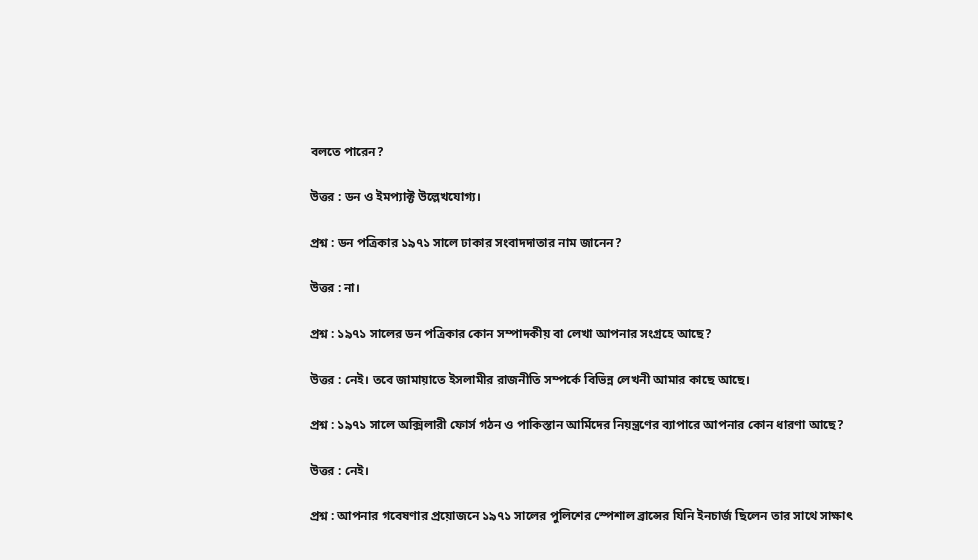বলতে পারেন?

উত্তর : ডন ও ইমপ্যাক্ট উল্লেখযোগ্য।

প্রশ্ন : ডন পত্রিকার ১৯৭১ সালে ঢাকার সংবাদদাতার নাম জানেন?

উত্তর : না।

প্রশ্ন : ১৯৭১ সালের ডন পত্রিকার কোন সম্পাদকীয় বা লেখা আপনার সংগ্রহে আছে?

উত্তর : নেই। তবে জামায়াতে ইসলামীর রাজনীতি সম্পর্কে বিভিন্ন লেখনী আমার কাছে আছে।

প্রশ্ন : ১৯৭১ সালে অক্সিলারী ফোর্স গঠন ও পাকিস্তান আর্মিদের নিয়ন্ত্রণের ব্যাপারে আপনার কোন ধারণা আছে?

উত্তর : নেই।

প্রশ্ন : আপনার গবেষণার প্রয়োজনে ১৯৭১ সালের পুলিশের স্পেশাল ব্রান্সের যিনি ইনচার্জ ছিলেন তার সাথে সাক্ষাৎ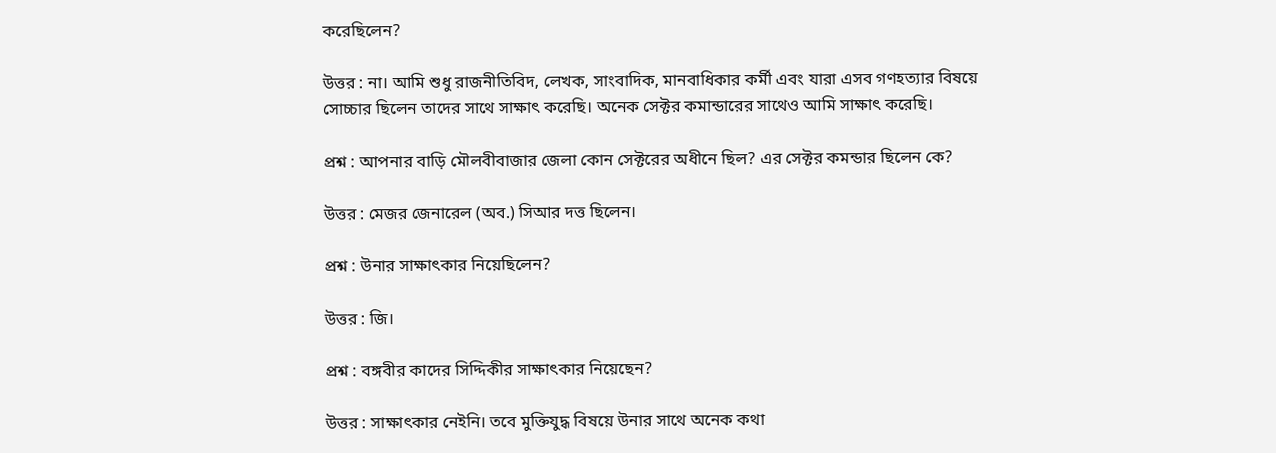করেছিলেন?

উত্তর : না। আমি শুধু রাজনীতিবিদ, লেখক, সাংবাদিক, মানবাধিকার কর্মী এবং যারা এসব গণহত্যার বিষয়ে সোচ্চার ছিলেন তাদের সাথে সাক্ষাৎ করেছি। অনেক সেক্টর কমান্ডারের সাথেও আমি সাক্ষাৎ করেছি।

প্রশ্ন : আপনার বাড়ি মৌলবীবাজার জেলা কোন সেক্টরের অধীনে ছিল? এর সেক্টর কমন্ডার ছিলেন কে?

উত্তর : মেজর জেনারেল (অব.) সিআর দত্ত ছিলেন।

প্রশ্ন : উনার সাক্ষাৎকার নিয়েছিলেন?

উত্তর : জি।

প্রশ্ন : বঙ্গবীর কাদের সিদ্দিকীর সাক্ষাৎকার নিয়েছেন?

উত্তর : সাক্ষাৎকার নেইনি। তবে মুক্তিযুদ্ধ বিষয়ে উনার সাথে অনেক কথা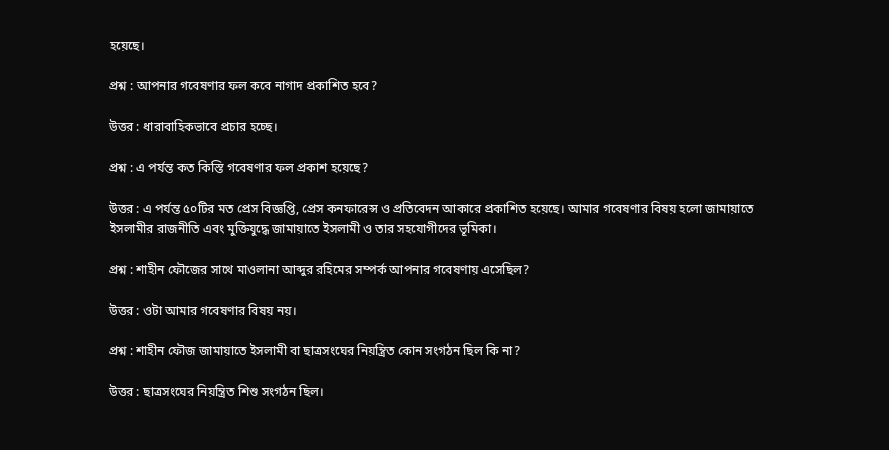হয়েছে।

প্রশ্ন : আপনার গবেষণার ফল কবে নাগাদ প্রকাশিত হবে?

উত্তর : ধারাবাহিকভাবে প্রচার হচ্ছে।

প্রশ্ন : এ পর্যন্ত কত কিস্তি গবেষণার ফল প্রকাশ হয়েছে?

উত্তর : এ পর্যন্ত ৫০টির মত প্রেস বিজ্ঞপ্তি, প্রেস কনফারেন্স ও প্রতিবেদন আকারে প্রকাশিত হয়েছে। আমার গবেষণার বিষয় হলো জামায়াতে ইসলামীর রাজনীতি এবং মুক্তিযুদ্ধে জামায়াতে ইসলামী ও তার সহযোগীদের ভূমিকা।

প্রশ্ন : শাহীন ফৌজের সাথে মাওলানা আব্দুর রহিমের সম্পর্ক আপনার গবেষণায় এসেছিল?

উত্তর : ওটা আমার গবেষণার বিষয় নয়।

প্রশ্ন : শাহীন ফৌজ জামায়াতে ইসলামী বা ছাত্রসংঘের নিয়ন্ত্রিত কোন সংগঠন ছিল কি না?

উত্তর : ছাত্রসংঘের নিয়ন্ত্রিত শিশু সংগঠন ছিল।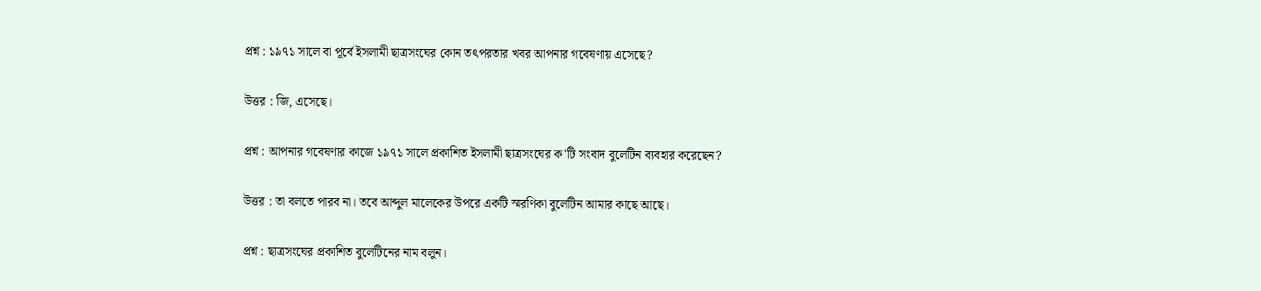প্রশ্ন : ১৯৭১ সালে বা পূর্বে ইসলামী ছাত্রসংঘের কোন তৎপরতার খবর আপনার গবেষণায় এসেছে?

উত্তর : জি, এসেছে।

প্রশ্ন : আপনার গবেষণার কাজে ১৯৭১ সালে প্রকাশিত ইসলামী ছাত্রসংঘের ক'টি সংবাদ বুলেটিন ব্যবহার করেছেন?

উত্তর : তা বলতে পারব না। তবে আব্দুল মালেকের উপরে একটি স্মরণিকা বুলেটিন আমার কাছে আছে।

প্রশ্ন : ছাত্রসংঘের প্রকাশিত বুলেটিনের নাম বলুন।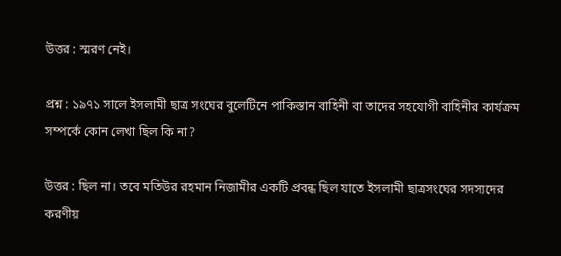উত্তর : স্মরণ নেই।

প্রশ্ন : ১৯৭১ সালে ইসলামী ছাত্র সংঘের বুলেটিনে পাকিস্তান বাহিনী বা তাদের সহযোগী বাহিনীর কার্যক্রম সম্পর্কে কোন লেখা ছিল কি না?

উত্তর : ছিল না। তবে মতিউর রহমান নিজামীর একটি প্রবন্ধ ছিল যাতে ইসলামী ছাত্রসংঘের সদস্যদের করণীয়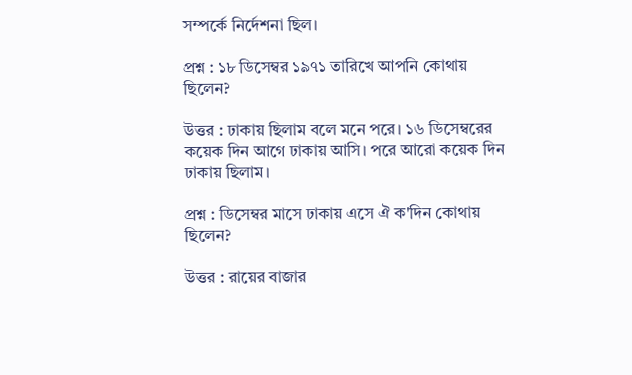সম্পর্কে নির্দেশনা ছিল।

প্রশ্ন : ১৮ ডিসেম্বর ১৯৭১ তারিখে আপনি কোথায় ছিলেন?

উত্তর : ঢাকায় ছিলাম বলে মনে পরে। ১৬ ডিসেম্বরের কয়েক দিন আগে ঢাকায় আসি। পরে আরো কয়েক দিন ঢাকায় ছিলাম।

প্রশ্ন : ডিসেম্বর মাসে ঢাকায় এসে ঐ ক'দিন কোথায় ছিলেন?

উত্তর : রায়ের বাজার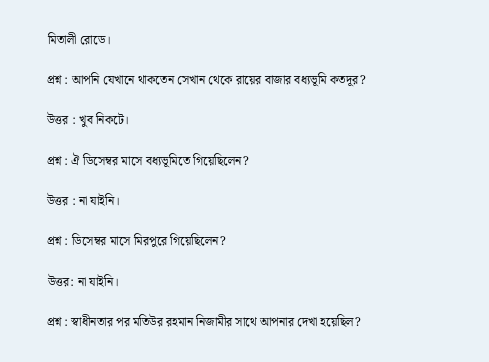মিতালী রোডে।

প্রশ্ন : আপনি যেখানে থাকতেন সেখান থেকে রায়ের বাজার বধ্যভূমি কতদূর?

উত্তর : খুব নিকটে।

প্রশ্ন : ঐ ডিসেম্বর মাসে বধ্যভূমিতে গিয়েছিলেন?

উত্তর : না যাইনি।

প্রশ্ন : ডিসেম্বর মাসে মিরপুরে গিয়েছিলেন?

উত্তর: না যাইনি।

প্রশ্ন : স্বাধীনতার পর মতিউর রহমান নিজামীর সাথে আপনার দেখা হয়েছিল?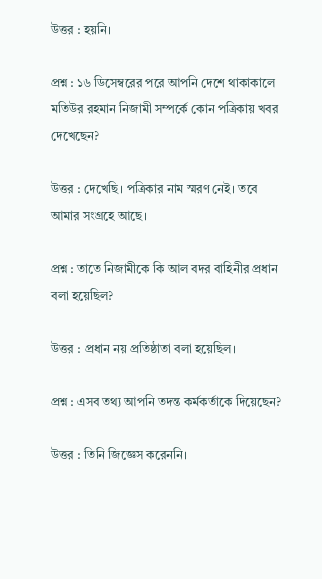উত্তর : হয়নি।

প্রশ্ন : ১৬ ডিসেম্বরের পরে আপনি দেশে থাকাকালে মতিউর রহমান নিজামী সম্পর্কে কোন পত্রিকায় খবর দেখেছেন?

উত্তর : দেখেছি। পত্রিকার নাম স্মরণ নেই। তবে আমার সংগ্রহে আছে।

প্রশ্ন : তাতে নিজামীকে কি আল বদর বাহিনীর প্রধান বলা হয়েছিল?

উত্তর : প্রধান নয় প্রতিষ্ঠাতা বলা হয়েছিল।

প্রশ্ন : এসব তথ্য আপনি তদন্ত কর্মকর্তাকে দিয়েছেন?

উত্তর : তিনি জিজ্ঞেস করেননি।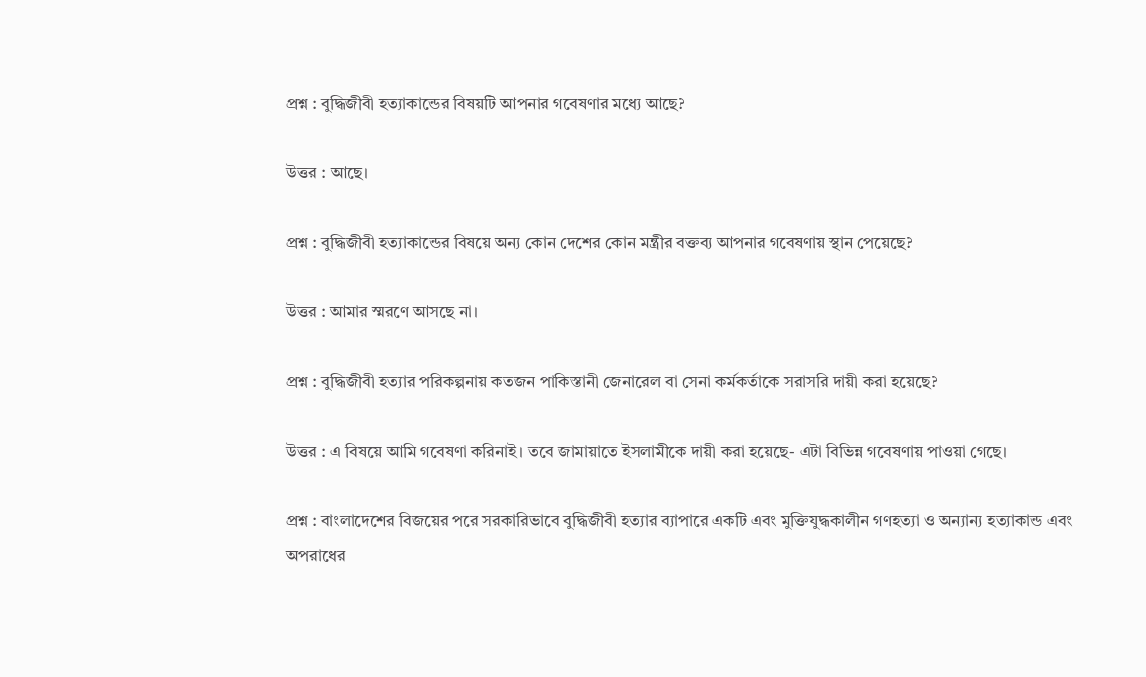প্রশ্ন : বুদ্ধিজীবী হত্যাকান্ডের বিষয়টি আপনার গবেষণার মধ্যে আছে?

উত্তর : আছে।

প্রশ্ন : বুদ্ধিজীবী হত্যাকান্ডের বিষয়ে অন্য কোন দেশের কোন মন্ত্রীর বক্তব্য আপনার গবেষণায় স্থান পেয়েছে?

উত্তর : আমার স্মরণে আসছে না।

প্রশ্ন : বুদ্ধিজীবী হত্যার পরিকল্পনায় কতজন পাকিস্তানী জেনারেল বা সেনা কর্মকর্তাকে সরাসরি দায়ী করা হয়েছে?

উত্তর : এ বিষয়ে আমি গবেষণা করিনাই। তবে জামায়াতে ইসলামীকে দায়ী করা হয়েছে- এটা বিভিন্ন গবেষণায় পাওয়া গেছে।

প্রশ্ন : বাংলাদেশের বিজয়ের পরে সরকারিভাবে বুদ্ধিজীবী হত্যার ব্যাপারে একটি এবং মুক্তিযুদ্ধকালীন গণহত্যা ও অন্যান্য হত্যাকান্ড এবং অপরাধের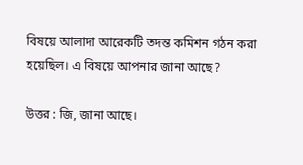বিষয়ে আলাদা আরেকটি তদন্ত কমিশন গঠন করা হয়েছিল। এ বিষয়ে আপনার জানা আছে?

উত্তর : জি, জানা আছে।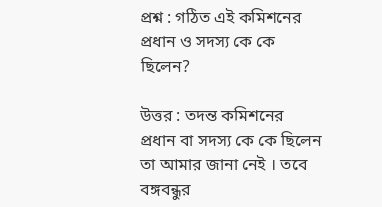প্রশ্ন : গঠিত এই কমিশনের প্রধান ও সদস্য কে কে ছিলেন?

উত্তর : তদন্ত কমিশনের প্রধান বা সদস্য কে কে ছিলেন তা আমার জানা নেই । তবে বঙ্গবন্ধুর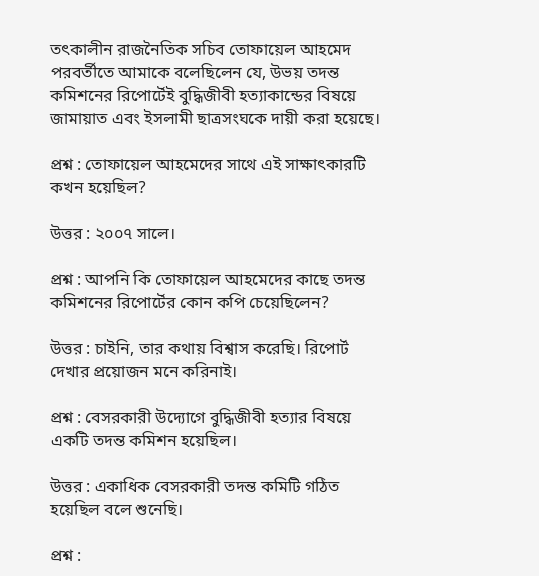তৎকালীন রাজনৈতিক সচিব তোফায়েল আহমেদ পরবর্তীতে আমাকে বলেছিলেন যে, উভয় তদন্ত কমিশনের রিপোর্টেই বুদ্ধিজীবী হত্যাকান্ডের বিষয়ে জামায়াত এবং ইসলামী ছাত্রসংঘকে দায়ী করা হয়েছে।

প্রশ্ন : তোফায়েল আহমেদের সাথে এই সাক্ষাৎকারটি কখন হয়েছিল?

উত্তর : ২০০৭ সালে।

প্রশ্ন : আপনি কি তোফায়েল আহমেদের কাছে তদন্ত কমিশনের রিপোর্টের কোন কপি চেয়েছিলেন?

উত্তর : চাইনি, তার কথায় বিশ্বাস করেছি। রিপোর্ট দেখার প্রয়োজন মনে করিনাই।

প্রশ্ন : বেসরকারী উদ্যোগে বুদ্ধিজীবী হত্যার বিষয়ে একটি তদন্ত কমিশন হয়েছিল।

উত্তর : একাধিক বেসরকারী তদন্ত কমিটি গঠিত হয়েছিল বলে শুনেছি।

প্রশ্ন :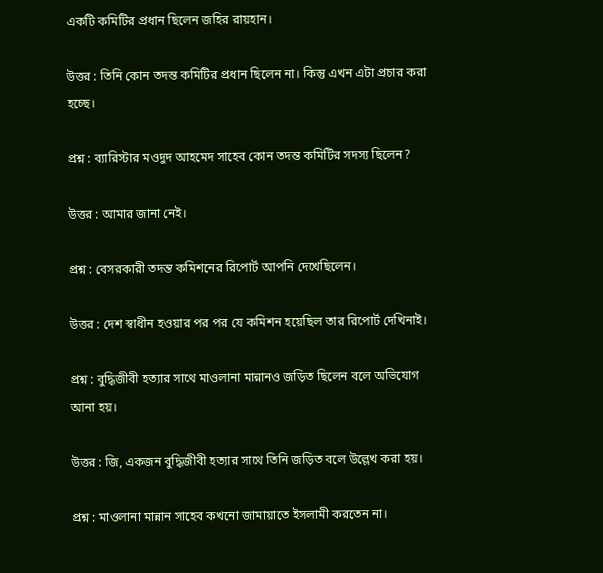একটি কমিটির প্রধান ছিলেন জহির রায়হান।

উত্তর : তিনি কোন তদন্ত কমিটির প্রধান ছিলেন না। কিন্তু এখন এটা প্রচার করা হচ্ছে।

প্রশ্ন : ব্যারিস্টার মওদুদ আহমেদ সাহেব কোন তদন্ত কমিটির সদস্য ছিলেন?

উত্তর : আমার জানা নেই।

প্রশ্ন : বেসরকারী তদন্ত কমিশনের রিপোর্ট আপনি দেখেছিলেন।

উত্তর : দেশ স্বাধীন হওয়ার পর পর যে কমিশন হয়েছিল তার রিপোর্ট দেখিনাই।

প্রশ্ন : বুদ্ধিজীবী হত্যার সাথে মাওলানা মান্নানও জড়িত ছিলেন বলে অভিযোগ আনা হয়।

উত্তর : জি, একজন বুদ্ধিজীবী হত্যার সাথে তিনি জড়িত বলে উল্লেখ করা হয়।

প্রশ্ন : মাওলানা মান্নান সাহেব কখনো জামায়াতে ইসলামী করতেন না।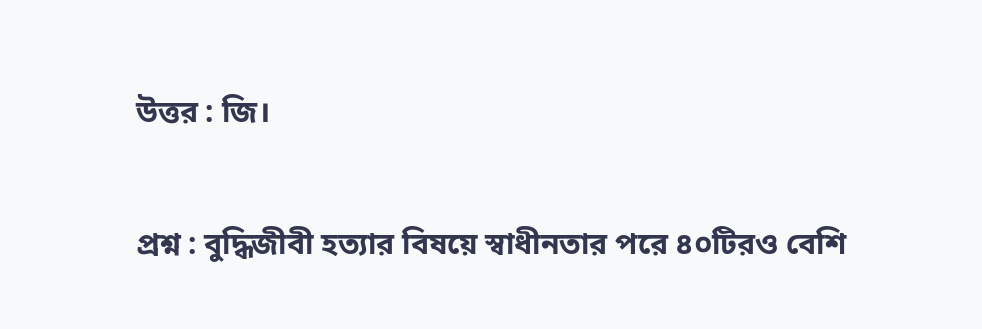উত্তর : জি।

প্রশ্ন : বুদ্ধিজীবী হত্যার বিষয়ে স্বাধীনতার পরে ৪০টিরও বেশি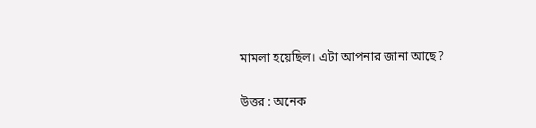মামলা হয়েছিল। এটা আপনার জানা আছে?

উত্তর : অনেক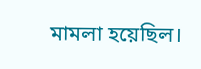মামলা হয়েছিল।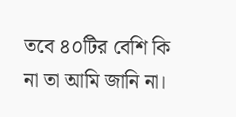তবে ৪০টির বেশি কি না তা আমি জানি না।